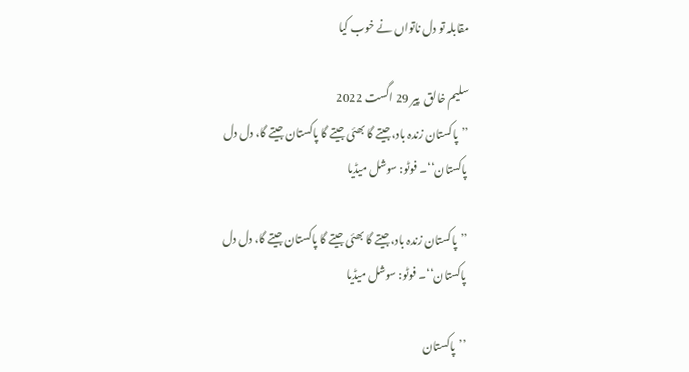مقابلہ تو دل ناتواں نے خوب کیا

سلیم خالق  پير 29 اگست 2022
’’پاکستان زندہ باد،جیتے گا بھئی جیتے گا پاکستان جیتے گا، دل دل پاکستان‘‘۔ فوٹو: سوشل میڈیا

’’پاکستان زندہ باد،جیتے گا بھئی جیتے گا پاکستان جیتے گا، دل دل پاکستان‘‘۔ فوٹو: سوشل میڈیا

’’پاکستان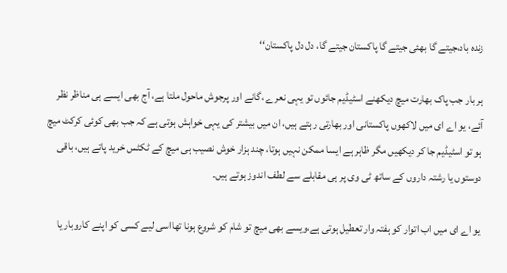زندہ باد،جیتے گا بھئی جیتے گا پاکستان جیتے گا، دل دل پاکستان‘‘

ہر بار جب پاک بھارت میچ دیکھنے اسٹیڈیم جائوں تو یہی نعرے ،گانے اور پرجوش ماحول ملتا ہے، آج بھی ایسے ہی مناظر نظر آئے، یو اے ای میں لاکھوں پاکستانی اور بھارتی رہتے ہیں، ان میں بیشتر کی یہی خواہش ہوتی ہے کہ جب بھی کوئی کرکٹ میچ ہو تو اسٹیڈیم جا کر دیکھیں مگر ظاہر ہے ایسا ممکن نہیں ہوتا، چند ہزار خوش نصیب ہی میچ کے ٹکٹس خرید پاتے ہیں، باقی دوستوں یا رشتہ داروں کے ساتھ ٹی وی پر ہی مقابلے سے لطف اندوز ہوتے ہیں۔

یو اے ای میں اب اتوار کو ہفتہ وار تعطیل ہوتی ہے،ویسے بھی میچ تو شام کو شروع ہونا تھااسی لیے کسی کو اپنے کاروبار یا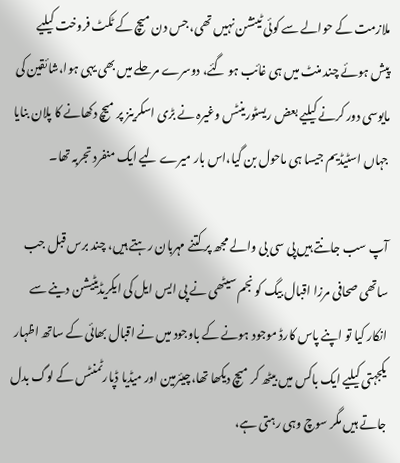ملازمت کے حوالے سے کوئی ٹینشن نہیں تھی، جس دن میچ کے ٹکٹ فروخت کیلیے پیش ہوئے چند منٹ میں ہی غائب ہو گئے، دوسرے مرحلے میں بھی یہی ہوا،شائقین کی مایوسی دور کرنے کیلیے بعض ریسٹورینٹس وغیرہ نے بڑی اسکرینز پر میچ دکھانے کا پلان بنایا جہاں اسٹیڈیم جیسا ہی ماحول بن گیا،اس بار میرے لیے ایک منفرد تجربہ تھا۔

آپ سب جانتے ہیں پی سی بی والے مجھ پر کتنے مہربان رہتے ہیں، چند برس قبل جب ساتھی صحافی مرزا اقبال بیگ کو نجم سیٹھی نے پی ایس ایل کی ایکریڈیٹیشن دینے سے انکار کیا تو اپنے پاس کارڈ موجود ہونے کے باوجود میں نے اقبال بھائی کے ساتھ اظہار یکجہتی کیلیے ایک باکس میں بیٹھ کر میچ دیکھا تھا،چیئرمین اور میڈیا ڈپارٹمنٹس کے لوگ بدل جاتے ہیں مگر سوچ وہی رہتی ہے،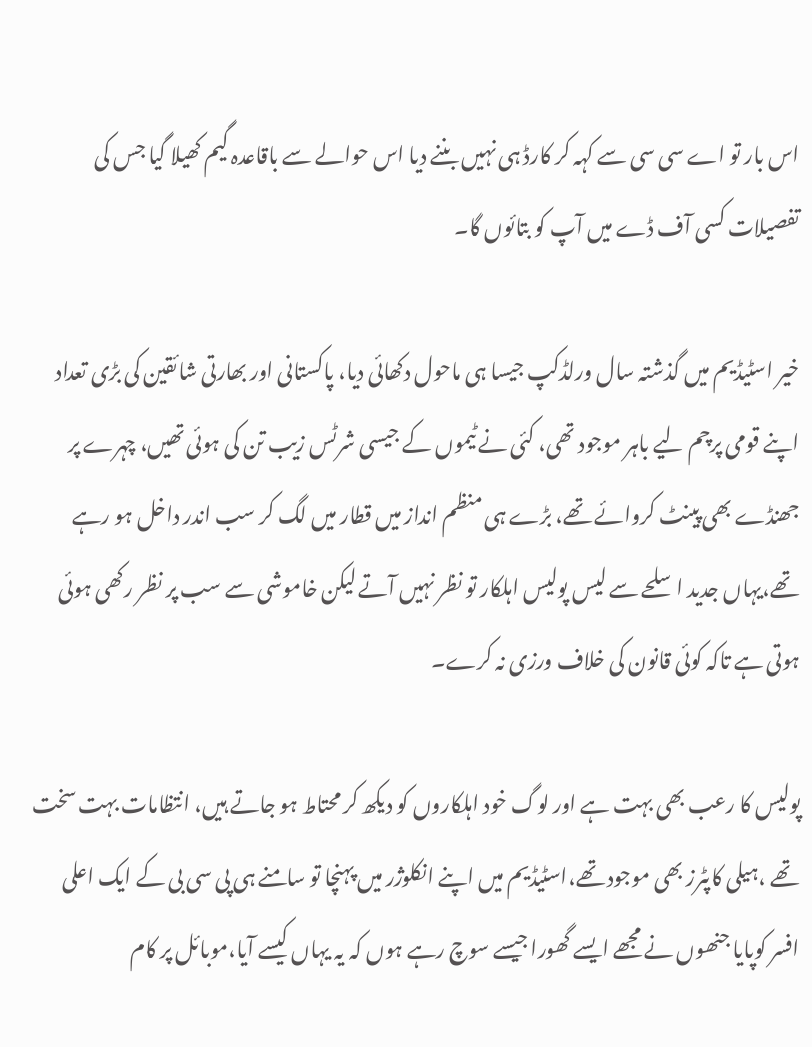اس بار تو اے سی سی سے کہہ کر کارڈ ہی نہیں بننے دیا اس حوالے سے باقاعدہ گیم کھیلا گیا جس کی تفصیلات کسی آف ڈے میں آپ کو بتائوں گا۔

خیر اسٹیڈیم میں گذشتہ سال ورلڈکپ جیسا ہی ماحول دکھائی دیا، پاکستانی اور بھارتی شائقین کی بڑی تعداد اپنے قومی پرچم لیے باہر موجود تھی، کئی نے ٹیموں کے جیسی شرٹس زیب تن کی ہوئی تھیں، چہرے پر جھنڈے بھی پینٹ کروائے تھے، بڑے ہی منظم انداز میں قطار میں لگ کر سب اندر داخل ہو رہے تھے،یہاں جدید اسلحے سے لیس پولیس اہلکار تو نظر نہیں آتے لیکن خاموشی سے سب پر نظر رکھی ہوئی ہوتی ہے تاکہ کوئی قانون کی خلاف ورزی نہ کرے۔

پولیس کا رعب بھی بہت ہے اور لوگ خود اہلکاروں کو دیکھ کر محتاط ہو جاتے ہیں، انتظامات بہت سخت تھے ،ہیلی کاپٹرز بھی موجود تھے،اسٹیڈیم میں اپنے انکلوژر میں پہنچا تو سامنے ہی پی سی بی کے ایک اعلی افسر کوپایا جنھوں نے مجھے ایسے گھورا جیسے سوچ رہے ہوں کہ یہ یہاں کیسے آیا،موبائل پر کام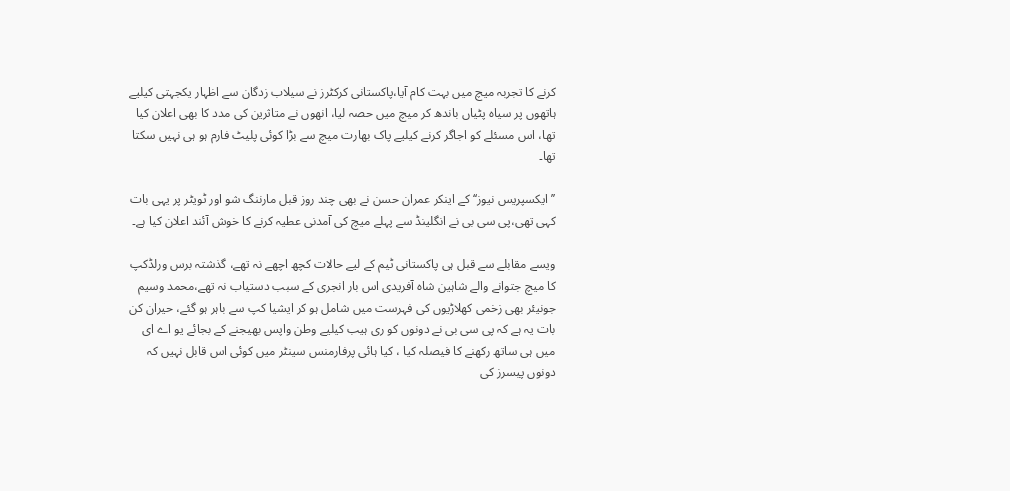کرنے کا تجربہ میچ میں بہت کام آیا،پاکستانی کرکٹرز نے سیلاب زدگان سے اظہار یکجہتی کیلیے ہاتھوں پر سیاہ پٹیاں باندھ کر میچ میں حصہ لیا، انھوں نے متاثرین کی مدد کا بھی اعلان کیا تھا، اس مسئلے کو اجاگر کرنے کیلیے پاک بھارت میچ سے بڑا کوئی پلیٹ فارم ہو ہی نہیں سکتا تھا۔

’’ایکسپریس نیوز‘‘ کے اینکر عمران حسن نے بھی چند روز قبل مارننگ شو اور ٹویٹر پر یہی بات کہی تھی،پی سی بی نے انگلینڈ سے پہلے میچ کی آمدنی عطیہ کرنے کا خوش آئند اعلان کیا ہے۔

ویسے مقابلے سے قبل ہی پاکستانی ٹیم کے لیے حالات کچھ اچھے نہ تھے، گذشتہ برس ورلڈکپ کا میچ جتوانے والے شاہین شاہ آفریدی اس بار انجری کے سبب دستیاب نہ تھے،محمد وسیم جونیئر بھی زخمی کھلاڑیوں کی فہرست میں شامل ہو کر ایشیا کپ سے باہر ہو گئے، حیران کن بات یہ ہے کہ پی سی بی نے دونوں کو ری ہیب کیلیے وطن واپس بھیجنے کے بجائے یو اے ای میں ہی ساتھ رکھنے کا فیصلہ کیا ، کیا ہائی پرفارمنس سینٹر میں کوئی اس قابل نہیں کہ دونوں پیسرز کی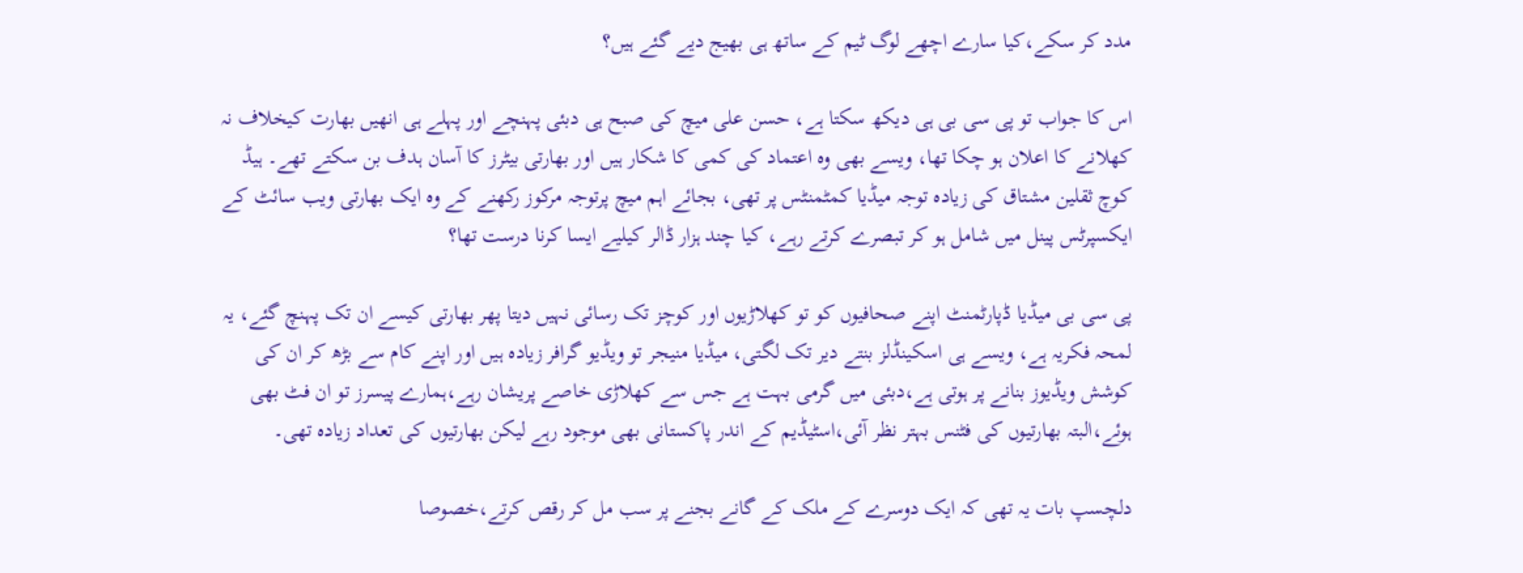مدد کر سکے،کیا سارے اچھے لوگ ٹیم کے ساتھ ہی بھیج دیے گئے ہیں؟

اس کا جواب تو پی سی بی ہی دیکھ سکتا ہے، حسن علی میچ کی صبح ہی دبئی پہنچے اور پہلے ہی انھیں بھارت کیخلاف نہ کھلانے کا اعلان ہو چکا تھا، ویسے بھی وہ اعتماد کی کمی کا شکار ہیں اور بھارتی بیٹرز کا آسان ہدف بن سکتے تھے۔ ہیڈ کوچ ثقلین مشتاق کی زیادہ توجہ میڈیا کمٹمنٹس پر تھی، بجائے اہم میچ پرتوجہ مرکوز رکھنے کے وہ ایک بھارتی ویب سائٹ کے ایکسپرٹس پینل میں شامل ہو کر تبصرے کرتے رہے، کیا چند ہزار ڈالر کیلیے ایسا کرنا درست تھا؟

پی سی بی میڈیا ڈپارٹمنٹ اپنے صحافیوں کو تو کھلاڑیوں اور کوچز تک رسائی نہیں دیتا پھر بھارتی کیسے ان تک پہنچ گئے، یہ لمحہ فکریہ ہے، ویسے ہی اسکینڈلز بنتے دیر تک لگتی، میڈیا منیجر تو ویڈیو گرافر زیادہ ہیں اور اپنے کام سے بڑھ کر ان کی کوشش ویڈیوز بنانے پر ہوتی ہے،دبئی میں گرمی بہت ہے جس سے کھلاڑی خاصے پریشان رہے،ہمارے پیسرز تو ان فٹ بھی ہوئے،البتہ بھارتیوں کی فٹنس بہتر نظر آئی،اسٹیڈیم کے اندر پاکستانی بھی موجود رہے لیکن بھارتیوں کی تعداد زیادہ تھی۔

دلچسپ بات یہ تھی کہ ایک دوسرے کے ملک کے گانے بجنے پر سب مل کر رقص کرتے،خصوصا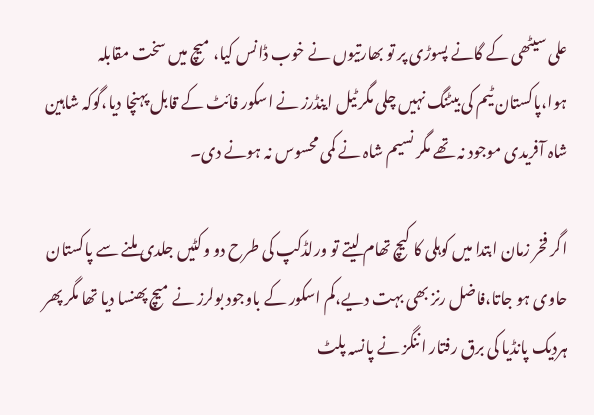علی سیٹھی کے گانے پسوڑی پر تو بھارتیوں نے خوب ڈانس کیا، میچ میں سخت مقابلہ ہوا،پاکستان ٹیم کی بیٹنگ نہیں چلی مگر ٹیل اینڈرز نے اسکور فائٹ کے قابل پہنچا دیا،گوکہ شاہین شاہ آفریدی موجود نہ تھے مگر نسیم شاہ نے کمی محسوس نہ ہونے دی۔

اگر فخر زمان ابتدا میں کوہلی کا کیچ تھام لیتے تو ورلڈکپ کی طرح دو وکٹیں جلدی ملنے سے پاکستان حاوی ہو جاتا،فاضل رنز بھی بہت دیے،کم اسکور کے باوجود بولرز نے میچ پھنسا دیا تھا مگر پھر ہردیک پانڈیا کی برق رفتار اننگز نے پانسہ پلٹ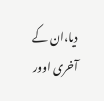دیا،ان کے آخری اوور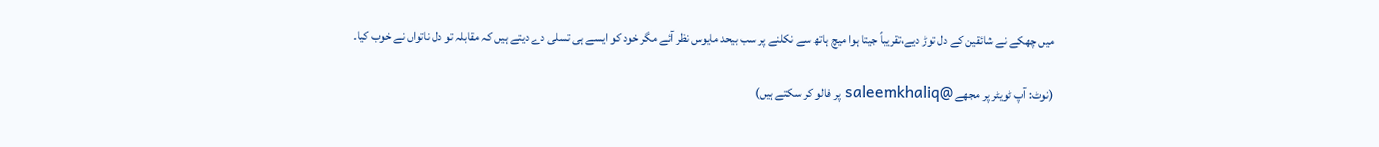میں چھکے نے شائقین کے دل توڑ دیے،تقریباً جیتا ہوا میچ ہاتھ سے نکلنے پر سب بیحد مایوس نظر آئے مگر خود کو ایسے ہی تسلی دے دیتے ہیں کہ مقابلہ تو دل ناتواں نے خوب کیا۔

(نوٹ: آپ ٹویٹر پر مجھے @saleemkhaliq پر فالو کر سکتے ہیں)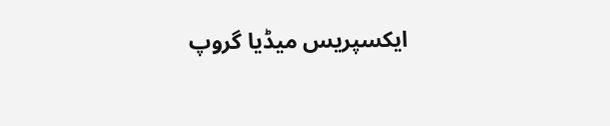ایکسپریس میڈیا گروپ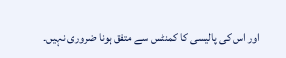اور اس کی پالیسی کا کمنٹس سے متفق ہونا ضروری نہیں۔